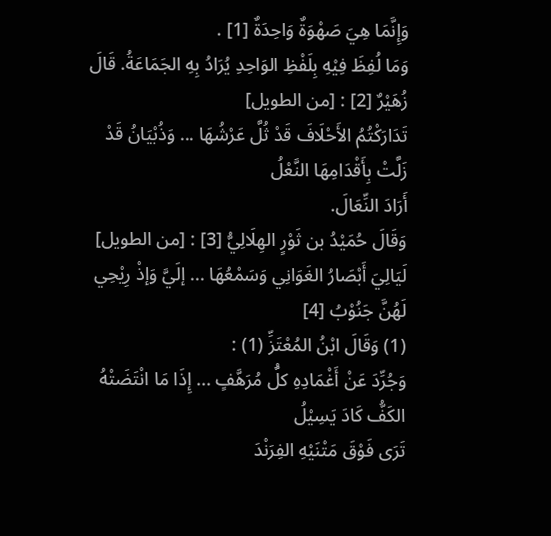وَإِنَّمَا هِيَ صَهْوَةٌ وَاحِدَةٌ [1] .
وَمَا لُفِظَ فِيْهِ بِلَفْظِ الوَاحِدِ يُرَادُ بِهِ الجَمَاعَةُ. قَالَ زُهَيْرٌ [2] : [من الطويل]
تَدَارَكْتُمُ الأَحْلَافَ قَدْ ثُلَّ عَرْشُهَا ... وَذُبْيَانُ قَدْ زَلَّتْ بِأَقْدَامِهَا النَّعْلُ
أَرَادَ النِّعَالَ.
وَقَالَ حُمَيْدُ بن ثَوْرٍ الهِلَالِيُّ [3] : [من الطويل]
لَيَالِيَ أَبْصَارُ الغَوَانِي وَسَمْعُهَا ... إلَيَّ وَإذْ رِيْحِي لَهُنَّ جَنُوْبُ [4]
(1) وَقَالَ ابْنُ المُعْتَزِّ (1) :
وَجُرِّدَ عَنْ أَغْمَادِهِ كلُّ مُرَهَّفٍ ... إِذَا مَا انْتَضَتْهُ الكَفُّ كَادَ يَسِيْلُ
تَرَى فَوْقَ مَتْنَيْهِ الفِرَنْدَ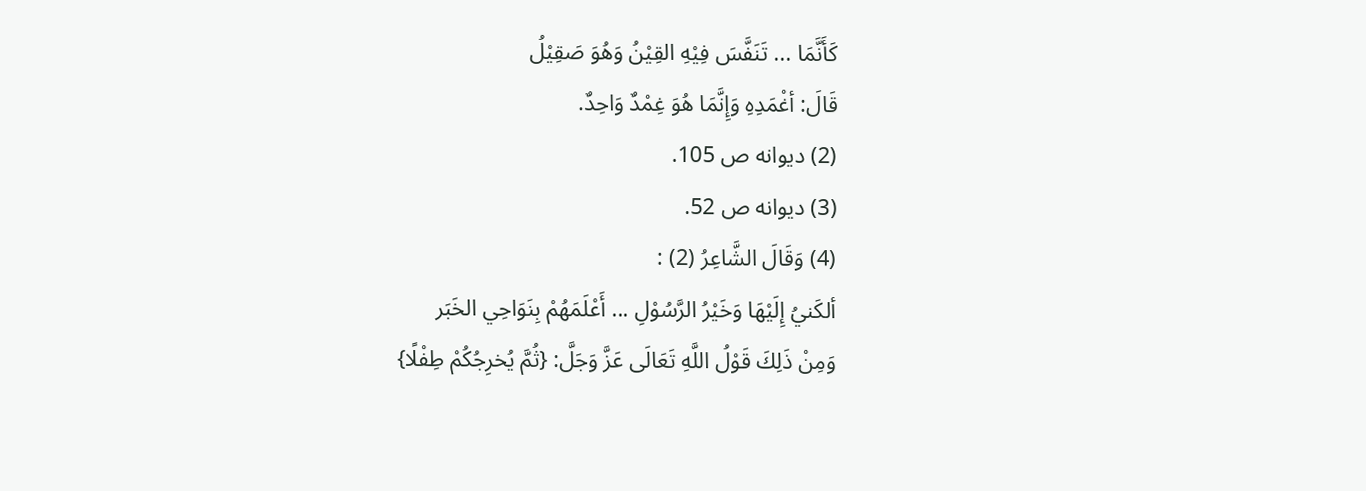كَأَنَّمَا ... تَنَفَّسَ فِيْهِ القِيْنُ وَهُوَ صَقِيْلُ
قَالَ: أغْمَدِهِ وَإِنَّمَا هُوَ غِمْدٌ وَاحِدٌ.
(2) ديوانه ص 105.
(3) ديوانه ص 52.
(4) وَقَالَ الشَّاعِرُ (2) :
ألكَنيُ إِلَيْهَا وَخَيْرُ الرَّسُوْلِ ... أَعْلَمَهُمْ بِنَوَاحِي الخَبَر
وَمِنْ ذَلِكَ قَوْلُ اللَّهِ تَعَالَى عَزَّ وَجَلَّ: {ثُمَّ يُخرِجُكُمْ طِفْلًا}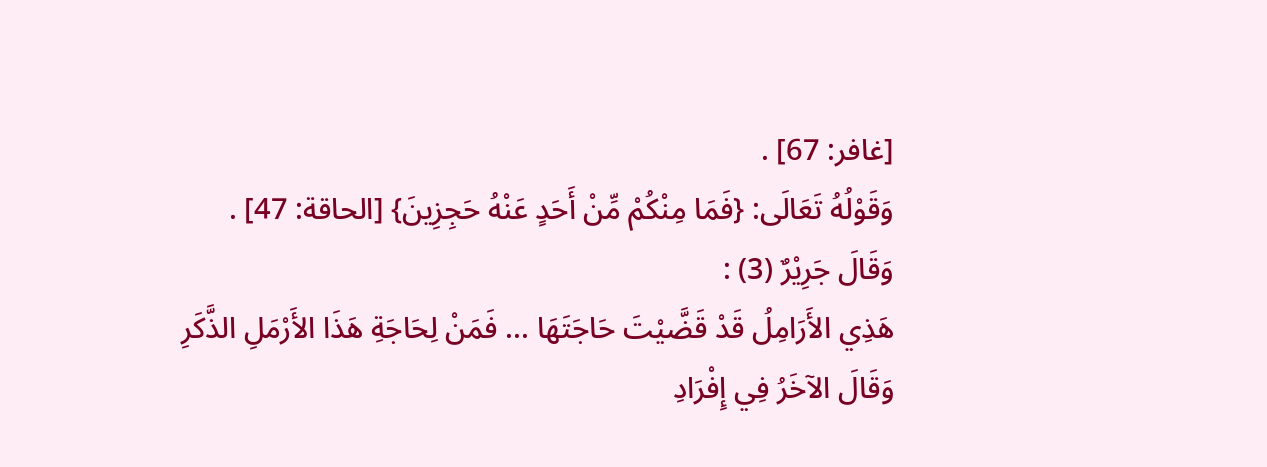[غافر: 67] .
وَقَوْلُهُ تَعَالَى: {فَمَا مِنْكُمْ مِّنْ أَحَدٍ عَنْهُ حَجِزِينَ} [الحاقة: 47] .
وَقَالَ جَرِيْرٌ (3) :
هَذِي الأَرَامِلُ قَدْ قَضَّيْتَ حَاجَتَهَا ... فَمَنْ لِحَاجَةِ هَذَا الأَرْمَلِ الذَّكَرِ
وَقَالَ الآخَرُ فِي إِفْرَادِ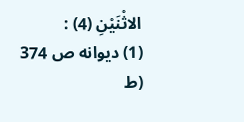الاثْنَيْنِ (4) :
(1) ديوانه ص 374 (ط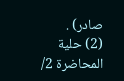صادر) .
(2) حلية المحاضرة 2/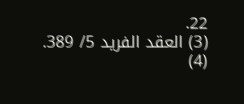22.
(3) العقد الفريد 5/ 389.
(4)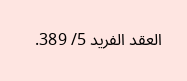العقد الفريد 5/ 389.